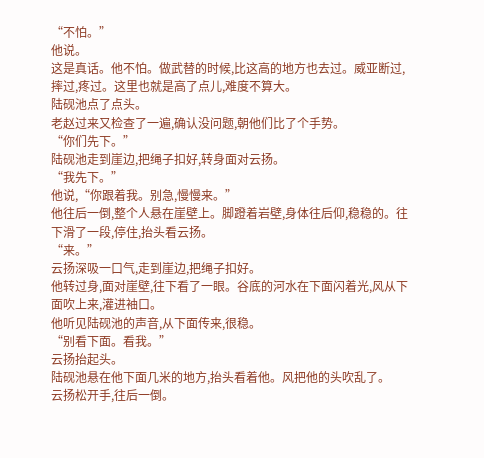“不怕。”
他说。
这是真话。他不怕。做武替的时候,比这高的地方也去过。威亚断过,摔过,疼过。这里也就是高了点儿,难度不算大。
陆砚池点了点头。
老赵过来又检查了一遍,确认没问题,朝他们比了个手势。
“你们先下。”
陆砚池走到崖边,把绳子扣好,转身面对云扬。
“我先下。”
他说,“你跟着我。别急,慢慢来。”
他往后一倒,整个人悬在崖壁上。脚蹬着岩壁,身体往后仰,稳稳的。往下滑了一段,停住,抬头看云扬。
“来。”
云扬深吸一口气,走到崖边,把绳子扣好。
他转过身,面对崖壁,往下看了一眼。谷底的河水在下面闪着光,风从下面吹上来,灌进袖口。
他听见陆砚池的声音,从下面传来,很稳。
“别看下面。看我。”
云扬抬起头。
陆砚池悬在他下面几米的地方,抬头看着他。风把他的头吹乱了。
云扬松开手,往后一倒。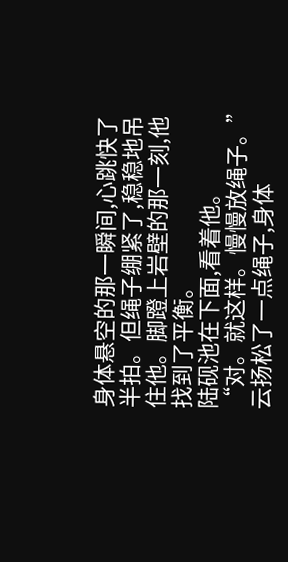身体悬空的那一瞬间,心跳快了半拍。但绳子绷紧了,稳稳地吊住他。脚蹬上岩壁的那一刻,他找到了平衡。
陆砚池在下面,看着他。
“对。就这样。慢慢放绳子。”
云扬松了一点绳子,身体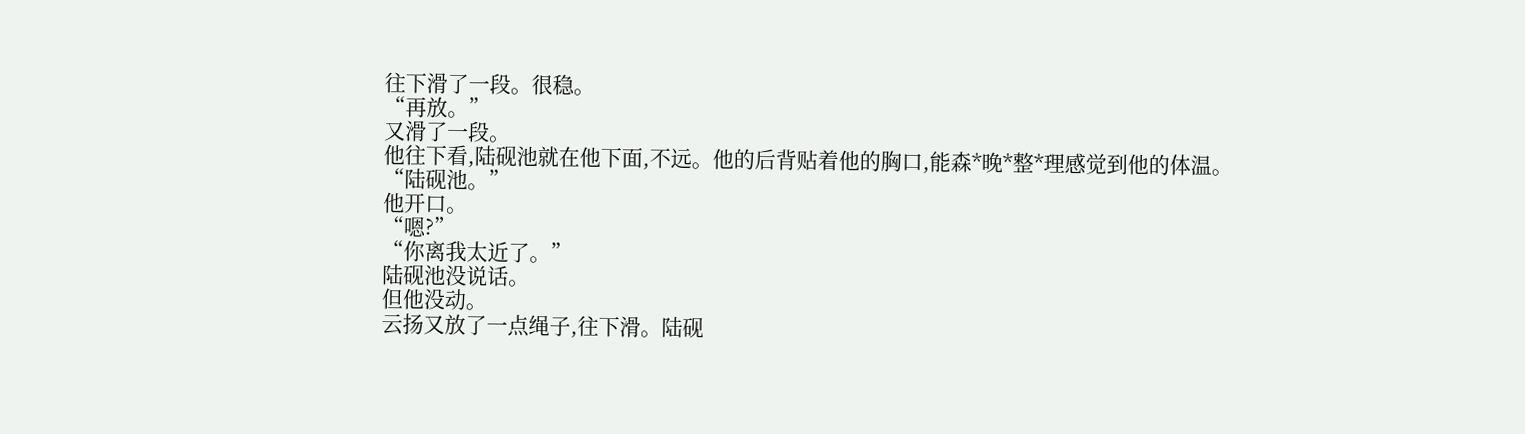往下滑了一段。很稳。
“再放。”
又滑了一段。
他往下看,陆砚池就在他下面,不远。他的后背贴着他的胸口,能森*晚*整*理感觉到他的体温。
“陆砚池。”
他开口。
“嗯?”
“你离我太近了。”
陆砚池没说话。
但他没动。
云扬又放了一点绳子,往下滑。陆砚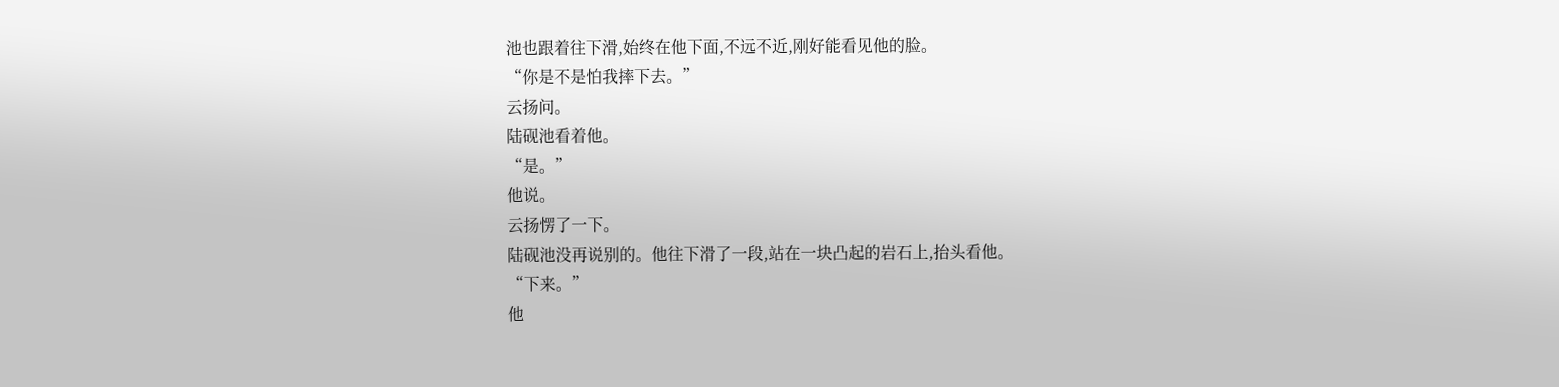池也跟着往下滑,始终在他下面,不远不近,刚好能看见他的脸。
“你是不是怕我摔下去。”
云扬问。
陆砚池看着他。
“是。”
他说。
云扬愣了一下。
陆砚池没再说别的。他往下滑了一段,站在一块凸起的岩石上,抬头看他。
“下来。”
他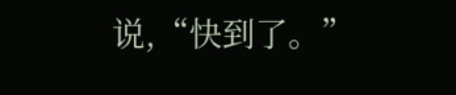说,“快到了。”